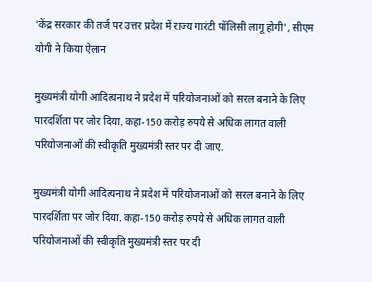'केंद्र सरकार की तर्ज पर उत्तर प्रदेश में राज्य गारंटी पॉलिसी लागू होगी', सीएम योगी ने किया ऐलान

मुख्यमंत्री योगी आदित्यनाथ ने प्रदेश में परियोजनाओं को सरल बनाने के लिए पारदर्शिता पर जोर दिया. कहा-150 करोड़ रुपये से अधिक लागत वाली परियोजनाओं की स्वीकृति मुख्यमंत्री स्तर पर दी जाए.

मुख्यमंत्री योगी आदित्यनाथ ने प्रदेश में परियोजनाओं को सरल बनाने के लिए पारदर्शिता पर जोर दिया. कहा-150 करोड़ रुपये से अधिक लागत वाली परियोजनाओं की स्वीकृति मुख्यमंत्री स्तर पर दी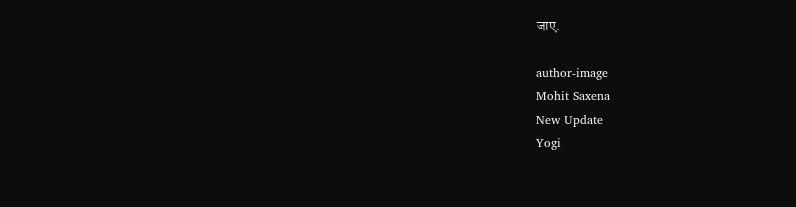जाए.

author-image
Mohit Saxena
New Update
Yogi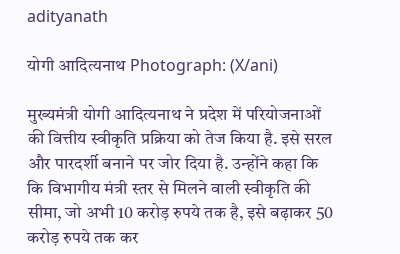adityanath

योगी आदित्यनाथ Photograph: (X/ani)

मुख्यमंत्री योगी आदित्यनाथ ने प्रदेश में परियोजनाओं की वित्तीय स्वीकृति प्रक्रिया को तेज किया है. इसे सरल और पारदर्शी बनाने पर जोर दिया है. उन्होंने कहा कि कि विभागीय मंत्री स्तर से मिलने वाली स्वीकृति की सीमा, जो अभी 10 करोड़ रुपये तक है, इसे बढ़ाकर 50 करोड़ रुपये तक कर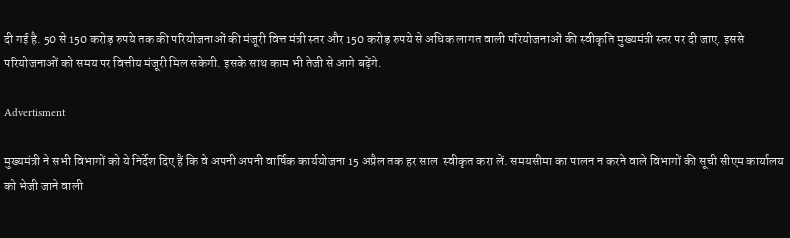दी गई है. 50 से 150 करोड़ रुपये तक की परियोजनाओं की मंजूरी वित्त मंत्री स्तर और 150 करोड़ रुपये से अधिक लागत वाली परियोजनाओं की स्वीकृति मुख्यमंत्री स्तर पर दी जाए. इससे परियोजनाओं को समय पर वित्तीय मंजूरी मिल सकेगी. इसके साथ काम भी तेजी से आगे बढ़ेंगे.

Advertisment

मुख्यमंत्री ने सभी विभागों को ये निर्देश दिए हैं कि वे अपनी अपनी वार्षिक कार्ययोजना 15 अप्रैल तक हर साल  स्वीकृत करा लें. समयसीमा का पालन न करने वाले विभागों की सूची सीएम कार्यालय को भेजी जाने वाली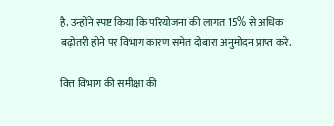है. उन्होंने स्पष्ट किया कि परियोजना की लागत 15% से अधिक बढ़ोतरी होने पर विभाग कारण समेत दोबारा अनुमोदन प्राप्त करे.

वित्त विभाग की समीक्षा की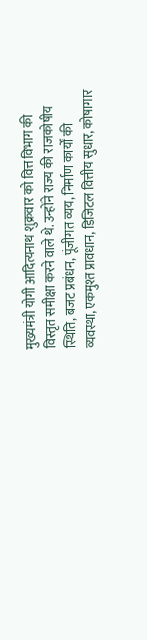मुख्यमंत्री योगी आदित्यनाथ शुक्रवार को वित्त विभाग की विस्तृत समीक्षा करने वाले थे. उन्होंने राज्य की राजकोषीय स्थिति, बजट प्रबंधन, पूंजीगत व्यय, निर्माण कार्यों की व्यवस्था, एकमुश्त प्रावधान, डिजिटल वित्तीय सुधार, कोषागार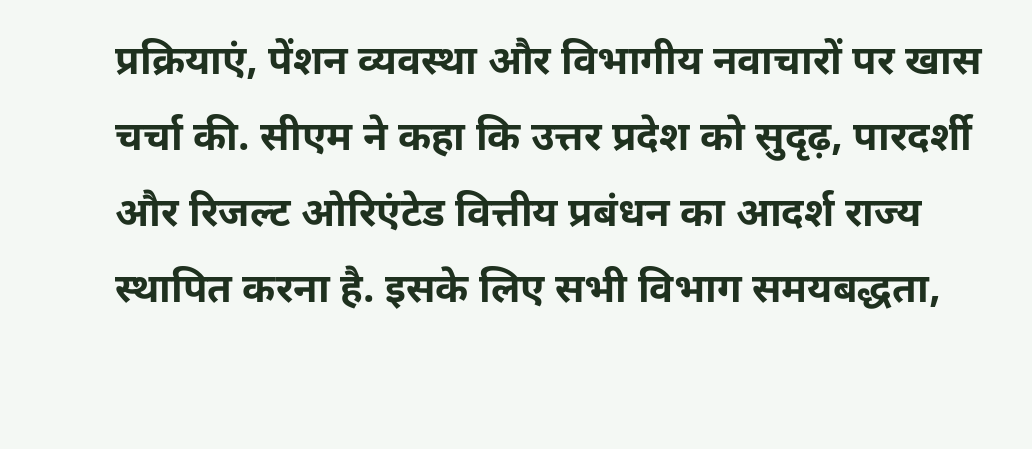प्रक्रियाएं, पेंशन व्यवस्था और विभागीय नवाचारों पर खास चर्चा की. सीएम ने कहा कि उत्तर प्रदेश को सुदृढ़, पारदर्शी और रिजल्ट ओरिएंटेड वित्तीय प्रबंधन का आदर्श राज्य स्थापित करना है. इसके लिए सभी विभाग समयबद्धता,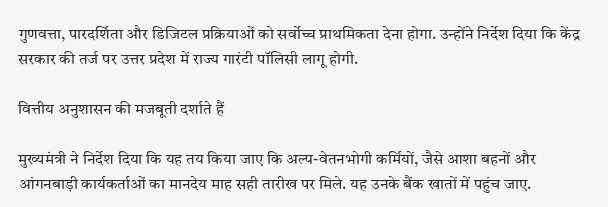गुणवत्ता, पारदर्शिता और डिजिटल प्रक्रियाओं को सर्वोच्च प्राथमिकता देना होगा. उन्होंने निर्देश दिया कि केंद्र सरकार की तर्ज पर उत्तर प्रदेश में राज्य गारंटी पॉलिसी लागू होगी.

वित्तीय अनुशासन की मजबूती दर्शाते हैं

मुख्यमंत्री ने निर्देश दिया कि यह तय किया जाए कि अल्प-वेतनभोगी कर्मियों, जैसे आशा बहनों और आंगनबाड़ी कार्यकर्ताओं का मानदेय माह सही तारीख पर मिले. यह उनके बैंक खातों में पहुंच जाए.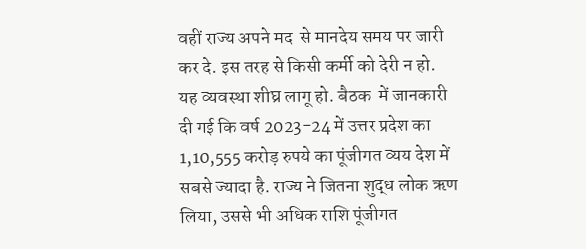वहीं राज्य अपने मद  से मानदेय समय पर जारी कर दे. इस तरह से किसी कर्मी को देरी न हो. यह व्यवस्था शीघ्र लागू हो. बैठक  में जानकारी दी गई कि वर्ष 2023-24 में उत्तर प्रदेश का 1,10,555 करोड़ रुपये का पूंजीगत व्यय देश में सबसे ज्यादा है. राज्य ने जितना शुद्ध लोक ऋण लिया, उससे भी अधिक राशि पूंजीगत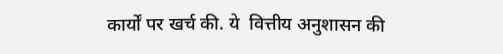कार्यों पर खर्च की. ये  वित्तीय अनुशासन की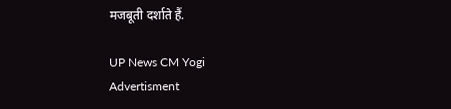मजबूती दर्शाते हैं.

UP News CM Yogi
Advertisment